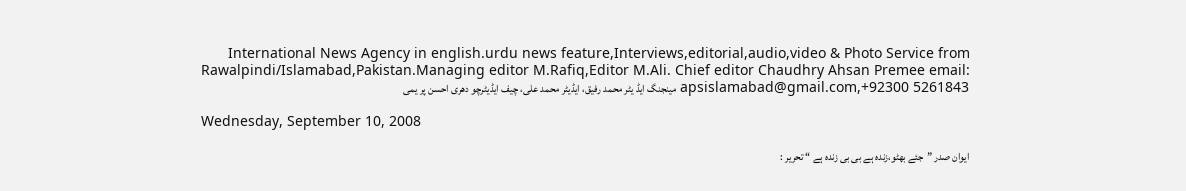International News Agency in english.urdu news feature,Interviews,editorial,audio,video & Photo Service from Rawalpindi/Islamabad,Pakistan.Managing editor M.Rafiq,Editor M.Ali. Chief editor Chaudhry Ahsan Premee email: apsislamabad@gmail.com,+92300 5261843 مینجنگ ایڈ یٹر محمد رفیق، ایڈیٹر محمد علی، چیف ایڈیٹرچو دھری احسن پر یمی

Wednesday, September 10, 2008

ایوان صدر ”جئے بھٹو،زندہ ہے بی بی زندہ ہے “ تحریر :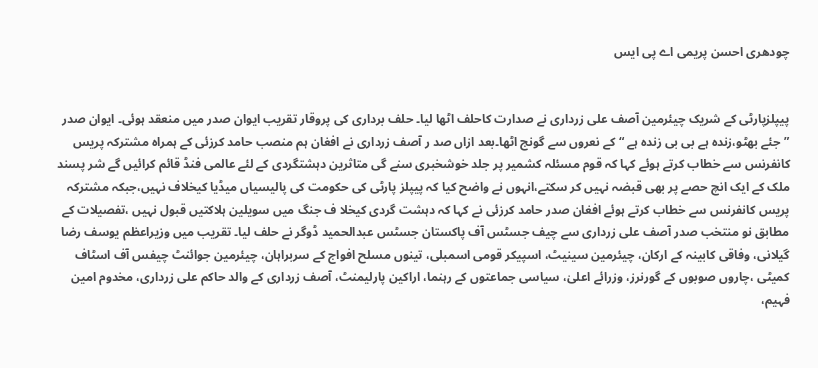چودھری احسن پریمی اے پی ایس


پیپلزپارٹی کے شریک چیئرمین آصف علی زرداری نے صدارت کاحلف اٹھا لیا۔ حلف برداری کی پروقار تقریب ایوان صدر میں منعقد ہوئی۔ ایوان صدر ”جئے بھٹو،زندہ ہے بی بی زندہ ہے “کے نعروں سے گونج اٹھا۔بعد ازاں صد ر آصف زرداری نے افغان ہم منصب حامد کرزئی کے ہمراہ مشترکہ پریس کانفرنس سے خطاب کرتے ہوئے کہا کہ قوم مسئلہ کشمیر پر جلد خوشخبری سنے گی متاثرین دہشتگردی کے لئے عالمی فنڈ قائم کرائیں گے شر پسند ملک کے ایک انچ حصے پر بھی قبضہ نہیں کر سکتے،انہوں نے واضح کیا کہ پیپلز پارٹی کی حکومت کی پالیسیاں میڈیا کیخلاف نہیں،جبکہ مشترکہ پریس کانفرنس سے خطاب کرتے ہوئے افغان صدر حامد کرزئی نے کہا کہ دہشت گردی کیخلا ف جنگ میں سویلین ہلاکتیں قبول نہیں ،تفصیلات کے مطابق نو منتخب صدر آصف علی زرداری سے چیف جسٹس آف پاکستان جسٹس عبدالحمید ڈوگر نے حلف لیا۔ تقریب میں وزیراعظم یوسف رضا گیلانی، وفاقی کابینہ کے ارکان، چیئرمین سینیٹ، اسپیکر قومی اسمبلی، تینوں مسلح افواج کے سربراہان، چیئرمین جوائنٹ چیفس آف اسٹاف کمیٹی ،چاروں صوبوں کے گورنرز، وزرائے اعلیٰ، سیاسی جماعتوں کے رہنما، اراکین پارلیمنٹ، آصف زرداری کے والد حاکم علی زرداری، مخدوم امین فہیم،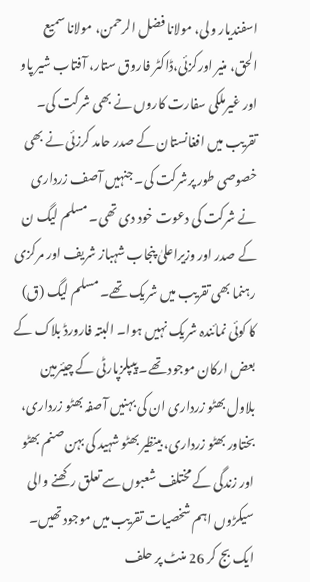اسفندیار ولی، مولانا فضل الرحمن، مولانا سمیع الحق، منیر اورکزئی،ڈاکٹر فاروق ستار، آفتاب شیر پاو اور غیرملکی سفارت کاروں نے بھی شرکت کی۔ تقریب میں افغانستان کے صدر حامد کرزئی نے بھی خصوصی طور پرشرکت کی۔ جنہیں آصف زرداری نے شرکت کی دعوت خود دی تھی۔ مسلم لیگ ن کے صدر اور وزیراعلیٰ پنجاب شہباز شریف اور مرکزی رہنما بھی تقریب میں شریک تھے۔ مسلم لیگ (ق) کا کوئی نمائندہ شریک نہیں ہوا۔ البتہ فارورڈ بلاک کے بعض ارکان موجود تھے۔ پیپلزپارٹی کے چیئرمین بلاول بھٹو زرداری ان کی بہنیں آصفہ بھٹو زرداری، بختاور بھٹو زرداری، بینظیر بھٹو شہید کی بہن صنم بھٹو اور زندگی کے مختلف شعبوں سے تعلق رکھنے والی سیکڑوں اہم شخصیات تقریب میں موجود تھیں۔ ایک بج کر 26 منٹ پر حلف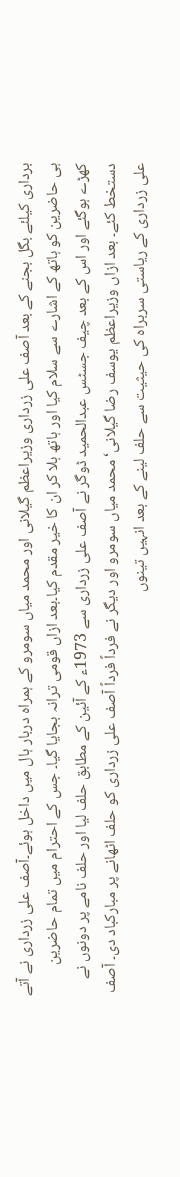برداری کیلئے بگل بجنے کے بعد آصف علی زرداری وزیراعظم گیلانی اور محمد میاں سومرو کے ہمراہ دربار ہال میں داخل ہوئے۔آصف علی زرداری نے آتے ہی حاضرین کو ہاتھ کے اشارے سے سلام کیا اور ہاتھ ہلا کر ان کا خیر مقدم کیا۔بعد ازاں قومی ترانہ بجایا گیا۔ جس کے احترام میں تمام حاضرین کھڑے ہوگئے اور اس کے بعد چیف جسٹس عبدالحمید ڈوگر نے آصف علی زرداری سے 1973ء کے آئین کے مطابق حلف لیا اور حلف نامے پر دونوں نے دستخط کئے۔ بعد ازاں وزیراعظم یوسف رضا گیلانی‘محمد میاں سومرو اور دیگر نے فرداً فرداً آصف علی زرداری کو حلف اٹھانے پر مبارکباد دی۔ آصف علی زرداری کے ریاستی سربراہ کی حیثیت سے حلف لینے کے بعد انہیں تینوں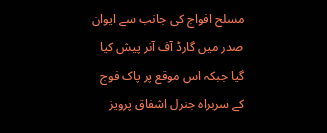مسلح افواج کی جانب سے ایوان صدر میں گارڈ آف آنر پیش کیا گیا جبکہ اس موقع پر پاک فوج کے سربراہ جنرل اشفاق پرویز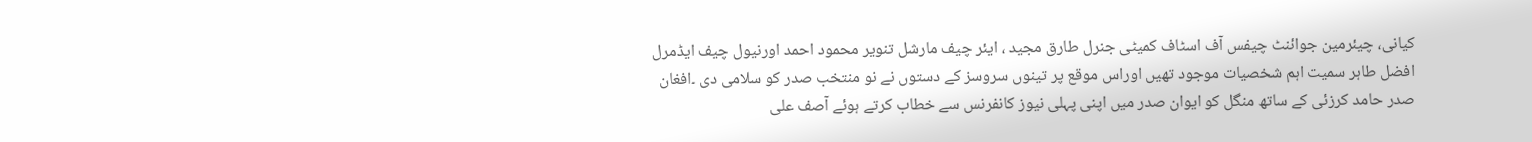کیانی، چیئرمین جوائنٹ چیفس آف اسٹاف کمیٹی جنرل طارق مجید ، ایئر چیف مارشل تنویر محمود احمد اورنیول چیف ایڈمرل افضل طاہر سمیت اہم شخصیات موجود تھیں اوراس موقع پر تینوں سروسز کے دستوں نے نو منتخب صدر کو سلامی دی ۔افغان صدر حامد کرزئی کے ساتھ منگل کو ایوان صدر میں اپنی پہلی نیوز کانفرنس سے خطاب کرتے ہوئے آصف علی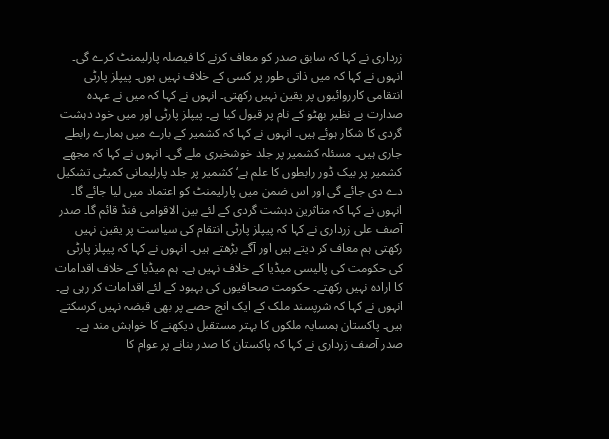زرداری نے کہا کہ سابق صدر کو معاف کرنے کا فیصلہ پارلیمنٹ کرے گی۔ انہوں نے کہا کہ میں ذاتی طور پر کسی کے خلاف نہیں ہوں۔ پیپلز پارٹی انتقامی کارروائیوں پر یقین نہیں رکھتی۔ انہوں نے کہا کہ میں نے عہدہ صدارت بے نظیر بھٹو کے نام پر قبول کیا ہے۔ پیپلز پارٹی اور میں خود دہشت گردی کا شکار ہوئے ہیں۔ انہوں نے کہا کہ کشمیر کے بارے میں ہمارے رابطے جاری ہیں۔ مسئلہ کشمیر پر جلد خوشخبری ملے گی۔ انہوں نے کہا کہ مجھے کشمیر پر بیک ڈور رابطوں کا علم ہے‘ کشمیر پر جلد پارلیمانی کمیٹی تشکیل دے دی جائے گی اور اس ضمن میں پارلیمنٹ کو اعتماد میں لیا جائے گا۔ انہوں نے کہا کہ متاثرین دہشت گردی کے لئے بین الاقوامی فنڈ قائم گا۔ صدر آصف علی زرداری نے کہا کہ پیپلز پارٹی انتقام کی سیاست پر یقین نہیں رکھتی ہم معاف کر دیتے ہیں اور آگے بڑھتے ہیں۔ انہوں نے کہا کہ پیپلز پارٹی کی حکومت کی پالیسی میڈیا کے خلاف نہیں ہے۔ ہم میڈیا کے خلاف اقدامات کا ارادہ نہیں رکھتے۔ حکومت صحافیوں کی بہبود کے لئے اقدامات کر رہی ہے۔ انہوں نے کہا کہ شرپسند ملک کے ایک انچ حصے پر بھی قبضہ نہیں کرسکتے ہیں۔ پاکستان ہمسایہ ملکوں کا بہتر مستقبل دیکھنے کا خواہش مند ہے۔ صدر آصف زرداری نے کہا کہ پاکستان کا صدر بنانے پر عوام کا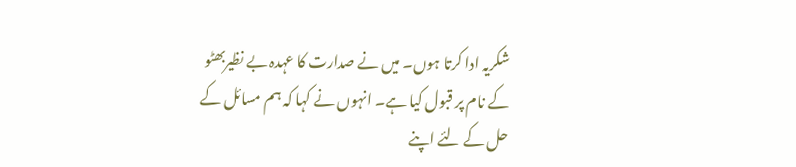شکریہ ادا کرتا ہوں۔ میں نے صدارت کا عہدہ بے نظیربھٹو کے نام پر قبول کیا ہے۔ انہوں نے کہا کہ ہم مسائل کے حل کے لئے اپنے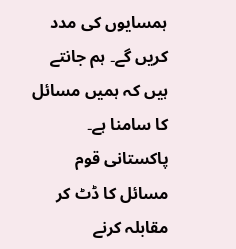ہمسایوں کی مدد کریں گے۔ ہم جانتے ہیں کہ ہمیں مسائل کا سامنا ہے۔ پاکستانی قوم مسائل کا ڈٹ کر مقابلہ کرنے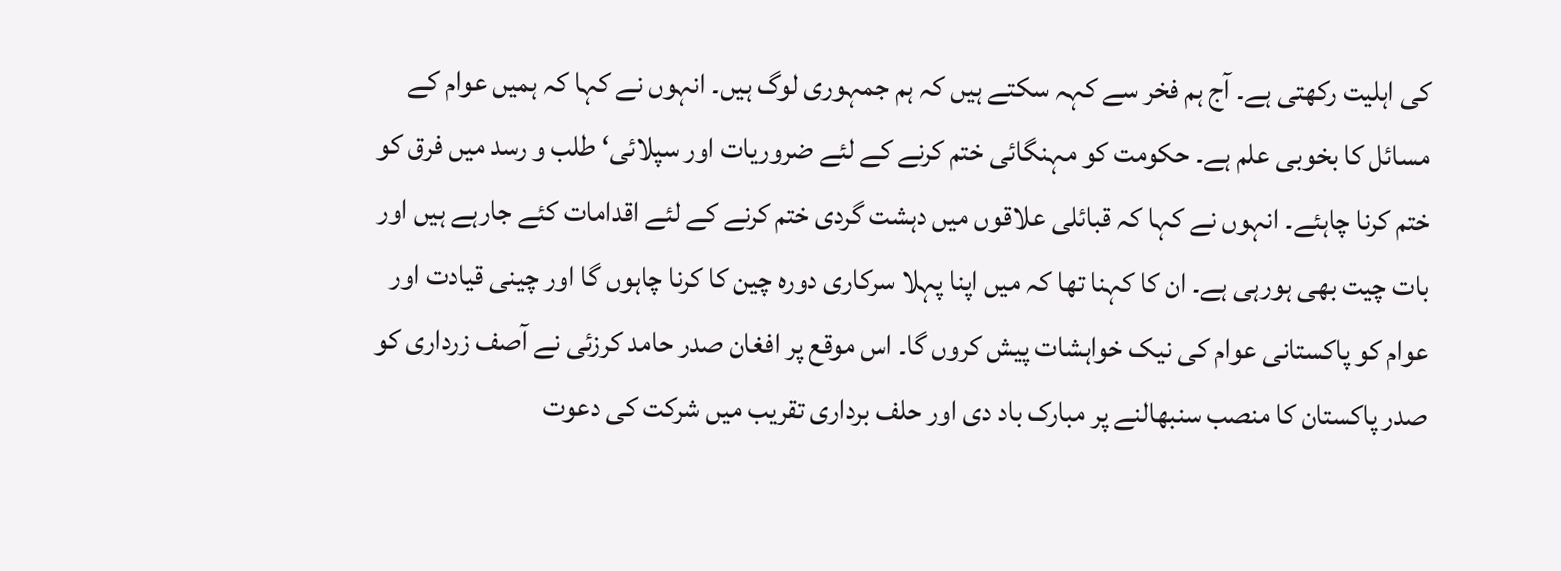کی اہلیت رکھتی ہے۔ آج ہم فخر سے کہہ سکتے ہیں کہ ہم جمہوری لوگ ہیں۔ انہوں نے کہا کہ ہمیں عوام کے مسائل کا بخوبی علم ہے۔ حکومت کو مہنگائی ختم کرنے کے لئے ضروریات اور سپلائی‘ طلب و رسد میں فرق کو ختم کرنا چاہئے۔ انہوں نے کہا کہ قبائلی علاقوں میں دہشت گردی ختم کرنے کے لئے اقدامات کئے جارہے ہیں اور بات چیت بھی ہورہی ہے۔ ان کا کہنا تھا کہ میں اپنا پہلا سرکاری دورہ چین کا کرنا چاہوں گا اور چینی قیادت اور عوام کو پاکستانی عوام کی نیک خواہشات پیش کروں گا۔ اس موقع پر افغان صدر حامد کرزئی نے آصف زرداری کو صدر پاکستان کا منصب سنبھالنے پر مبارک باد دی اور حلف برداری تقریب میں شرکت کی دعوت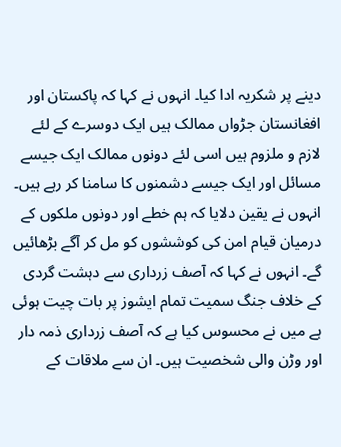دینے پر شکریہ ادا کیا۔ انہوں نے کہا کہ پاکستان اور افغانستان جڑواں ممالک ہیں ایک دوسرے کے لئے لازم و ملزوم ہیں اسی لئے دونوں ممالک ایک جیسے مسائل اور ایک جیسے دشمنوں کا سامنا کر رہے ہیں۔ انہوں نے یقین دلایا کہ ہم خطے اور دونوں ملکوں کے درمیان قیام امن کی کوششوں کو مل کر آگے بڑھائیں گے۔ انہوں نے کہا کہ آصف زرداری سے دہشت گردی کے خلاف جنگ سمیت تمام ایشوز پر بات چیت ہوئی ہے میں نے محسوس کیا ہے کہ آصف زرداری ذمہ دار اور وڑن والی شخصیت ہیں۔ ان سے ملاقات کے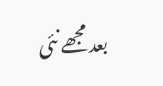بعد مجھے نئی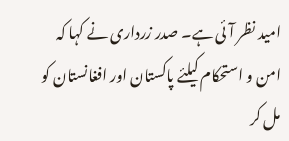امید نظر آئی ہے۔ صدر زرداری نے کہا کہ امن و استحکام کیلئے پاکستان اور افغانستان کو مل کر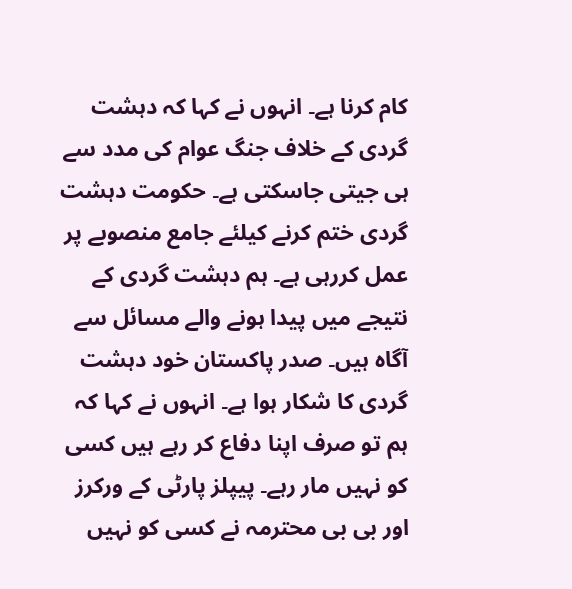کام کرنا ہے۔ انہوں نے کہا کہ دہشت گردی کے خلاف جنگ عوام کی مدد سے ہی جیتی جاسکتی ہے۔ حکومت دہشت گردی ختم کرنے کیلئے جامع منصوبے پر عمل کررہی ہے۔ ہم دہشت گردی کے نتیجے میں پیدا ہونے والے مسائل سے آگاہ ہیں۔ صدر پاکستان خود دہشت گردی کا شکار ہوا ہے۔ انہوں نے کہا کہ ہم تو صرف اپنا دفاع کر رہے ہیں کسی کو نہیں مار رہے۔ پیپلز پارٹی کے ورکرز اور بی بی محترمہ نے کسی کو نہیں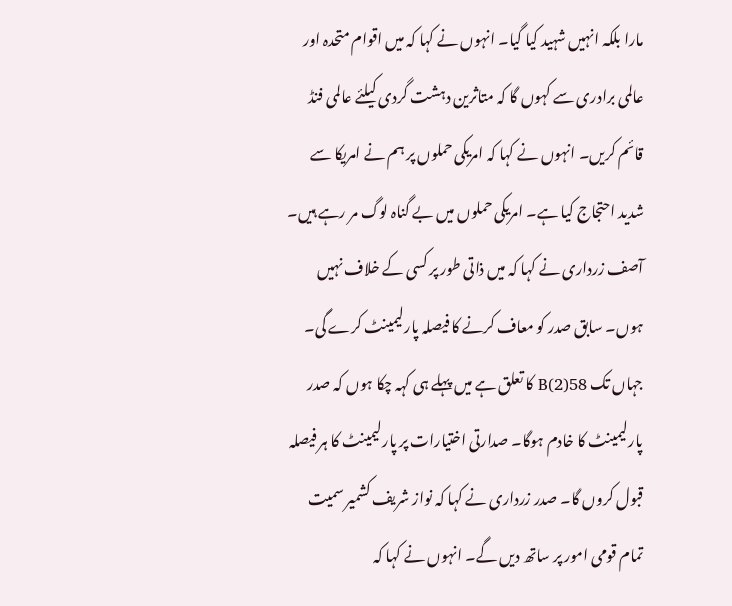مارا بلکہ انہیں شہید کیا گیا۔ انہوں نے کہا کہ میں اقوام متحدہ اور عالمی برادری سے کہوں گا کہ متاثرین دہشت گردی کیلئے عالمی فنڈ قائم کریں۔ انہوں نے کہا کہ امریکی حملوں پر ہم نے امریکا سے شدید احتجاج کیا ہے۔ امریکی حملوں میں بے گناہ لوگ مر رہے ہیں۔ آصف زرداری نے کہا کہ میں ذاتی طور پر کسی کے خلاف نہیں ہوں۔ سابق صدر کو معاف کرنے کا فیصلہ پارلیمینٹ کرے گی۔ جہاں تک 58(2)B کا تعلق ہے میں پہلے ہی کہہ چکا ہوں کہ صدر پارلیمینٹ کا خادم ہوگا۔ صدارتی اختیارات پر پارلیمینٹ کا ہر فیصلہ قبول کروں گا۔ صدر زرداری نے کہا کہ نواز شریف کشمیر سمیت تمام قومی امور پر ساتھ دیں گے۔ انہوں نے کہا کہ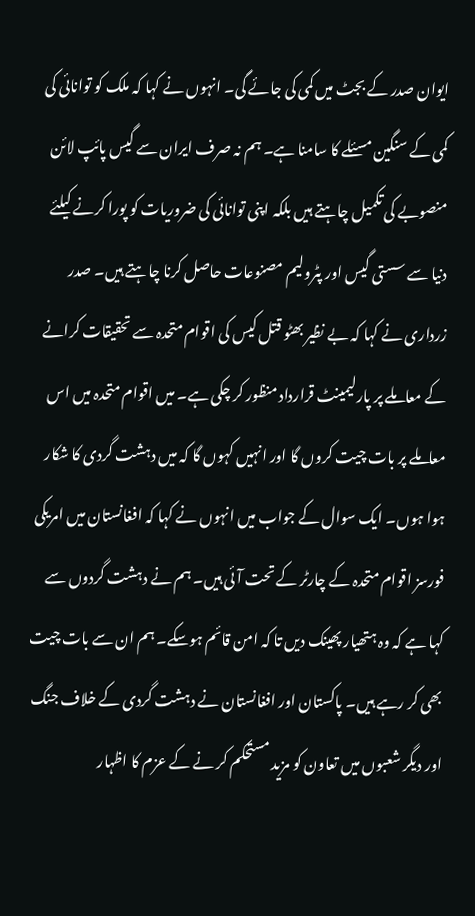ایوان صدر کے بجٹ میں کمی کی جائے گی۔ انہوں نے کہا کہ ملک کو توانائی کی کمی کے سنگین مسئلے کا سامنا ہے۔ ہم نہ صرف ایران سے گیس پائپ لائن منصوبے کی تکمیل چاہتے ہیں بلکہ اپنی توانائی کی ضروریات کو پورا کرنے کیلئے دنیا سے سستی گیس اور پٹرولیم مصنوعات حاصل کرنا چاہتے ہیں۔ صدر زرداری نے کہا کہ بے نظیر بھٹو قتل کیس کی اقوام متحدہ سے تحقیقات کرانے کے معاملے پر پارلیمینٹ قرارداد منظور کر چکی ہے۔ میں اقوام متحدہ میں اس معاملے پر بات چیت کروں گا اور انہیں کہوں گا کہ میں دہشت گردی کا شکار ہوا ہوں۔ ایک سوال کے جواب میں انہوں نے کہا کہ افغانستان میں امریکی فورسز اقوام متحدہ کے چارٹر کے تحت آئی ہیں۔ ہم نے دہشت گردوں سے کہا ہے کہ وہ ہتھیار پھینک دیں تا کہ امن قائم ہوسکے۔ ہم ان سے بات چیت بھی کر رہے ہیں۔ پاکستان اور افغانستان نے دہشت گردی کے خلاف جنگ اور دیگر شعبوں میں تعاون کو مزید مستحکم کر نے کے عزم کا اظہار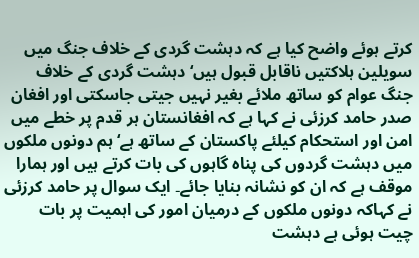کرتے ہوئے واضح کیا ہے کہ دہشت گردی کے خلاف جنگ میں سویلین ہلاکتیں ناقابل قبول ہیں‘ دہشت گردی کے خلاف جنگ عوام کو ساتھ ملائے بغیر نہیں جیتی جاسکتی اور افغان صدر حامد کرزئی نے کہا ہے کہ افغانستان ہر قدم پر خطے میں امن اور استحکام کیلئے پاکستان کے ساتھ ہے‘ ہم دونوں ملکوں میں دہشت گردوں کی پناہ گاہوں کی بات کرتے ہیں اور ہمارا موقف ہے کہ ان کو نشانہ بنایا جائے۔ ایک سوال پر حامد کرزئی نے کہاکہ دونوں ملکوں کے درمیان امور کی اہمیت پر بات چیت ہوئی ہے دہشت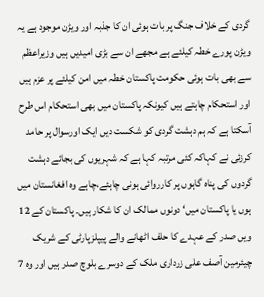گردی کے خلاف جنگ پر بات ہوئی ان کا جذبہ اور ویڑن موجود ہے یہ ویڑن پورے خطہ کیلئے ہے مجھے ان سے بڑی امیدیں ہیں وزیراعظم سے بھی بات ہوئی حکومت پاکستان خطہ میں امن کیلئے پر عزم ہیں اور استحکام چاہتے ہیں کیونکہ پاکستان میں بھی استحکام اس طرح آسکتا ہے کہ ہم دہشت گردی کو شکست دیں ایک اورسوال پر حامد کرزئی نے کہاکہ کئی مرتبہ کہا ہے کہ شہریوں کی بجائے دہشت گردوں کی پناہ گاہوں پر کارروائی ہونی چاہئے،چاہے وہ افغانستان میں ہوں یا پاکستان میں‘ دونوں ممالک ان کا شکار ہیں۔ پاکستان کے 12 ویں صدر کے عہدے کا حلف اٹھانے والے پیپلزپارٹی کے شریک چیئرمین آصف علی زرداری ملک کے دوسرے بلوچ صدر ہیں اور وہ 7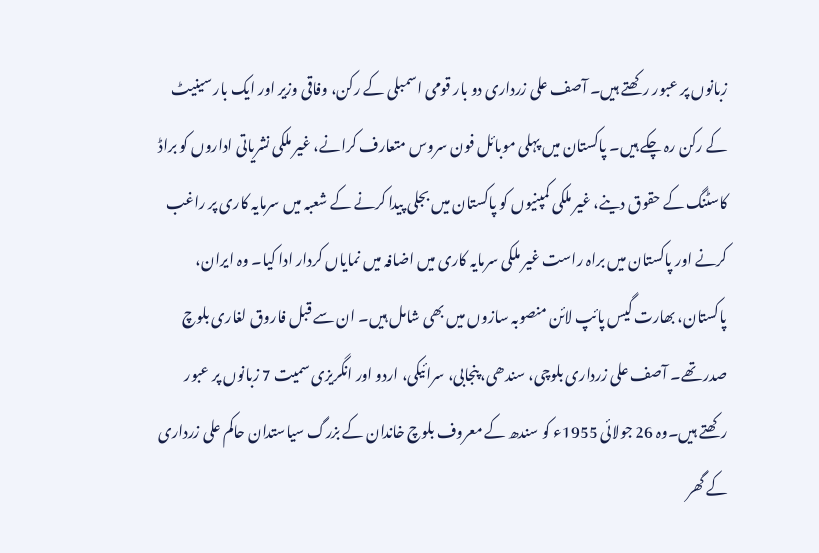زبانوں پر عبور رکھتے ہیں۔ آصف علی زرداری دو بار قومی اسمبلی کے رکن، وفاقی وزیر اور ایک بار سینیٹ کے رکن رہ چکے ہیں۔ پاکستان میں پہلی موبائل فون سروس متعارف کرانے، غیر ملکی نشریاتی اداروں کو براڈ کاسٹنگ کے حقوق دینے، غیر ملکی کمپنیوں کو پاکستان میں بجلی پیدا کرنے کے شعبہ میں سرمایہ کاری پر راغب کرنے اور پاکستان میں براہ راست غیر ملکی سرمایہ کاری میں اضافہ میں نمایاں کردار ادا کیا۔ وہ ایران، پاکستان، بھارت گیس پائپ لائن منصوبہ سازوں میں بھی شامل ہیں۔ ان سے قبل فاروق لغاری بلوچ صدر تھے۔ آصف علی زرداری بلوچی، سندھی، پنجابی، سرائیکی، اردو اور انگریزی سمیت 7 زبانوں پر عبور رکھتے ہیں۔وہ 26 جولائی 1955ء کو سندھ کے معروف بلوچ خاندان کے بزرگ سیاستدان حاکم علی زرداری کے گھر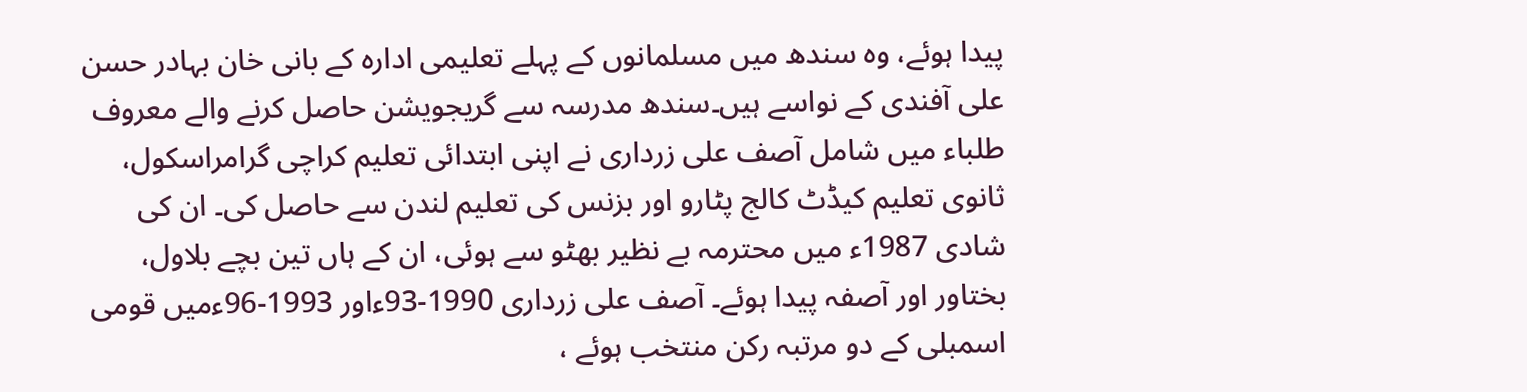پیدا ہوئے، وہ سندھ میں مسلمانوں کے پہلے تعلیمی ادارہ کے بانی خان بہادر حسن علی آفندی کے نواسے ہیں۔سندھ مدرسہ سے گریجویشن حاصل کرنے والے معروف طلباء میں شامل آصف علی زرداری نے اپنی ابتدائی تعلیم کراچی گرامراسکول، ثانوی تعلیم کیڈٹ کالج پٹارو اور بزنس کی تعلیم لندن سے حاصل کی۔ ان کی شادی 1987ء میں محترمہ بے نظیر بھٹو سے ہوئی، ان کے ہاں تین بچے بلاول، بختاور اور آصفہ پیدا ہوئے۔ آصف علی زرداری 1990-93ءاور 1993-96ءمیں قومی اسمبلی کے دو مرتبہ رکن منتخب ہوئے ،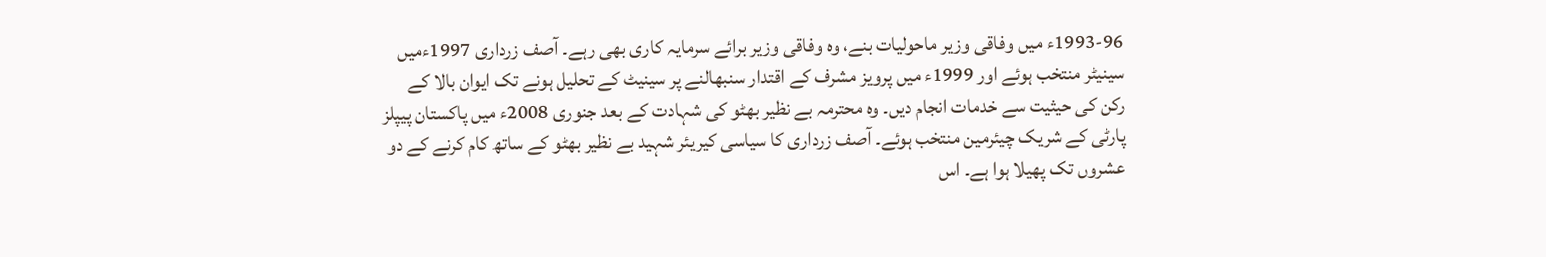1993-96ء میں وفاقی وزیر ماحولیات بنے، وہ وفاقی وزیر برائے سرمایہ کاری بھی رہے۔ آصف زرداری 1997ءمیں سینیٹر منتخب ہوئے اور 1999ء میں پرویز مشرف کے اقتدار سنبھالنے پر سینیٹ کے تحلیل ہونے تک ایوان بالا کے رکن کی حیثیت سے خدمات انجام دیں۔ وہ محترمہ بے نظیر بھٹو کی شہادت کے بعد جنوری 2008ء میں پاکستان پیپلز پارٹی کے شریک چیئرمین منتخب ہوئے۔ آصف زرداری کا سیاسی کیریئر شہید بے نظیر بھٹو کے ساتھ کام کرنے کے دو عشروں تک پھیلا ہوا ہے۔ اس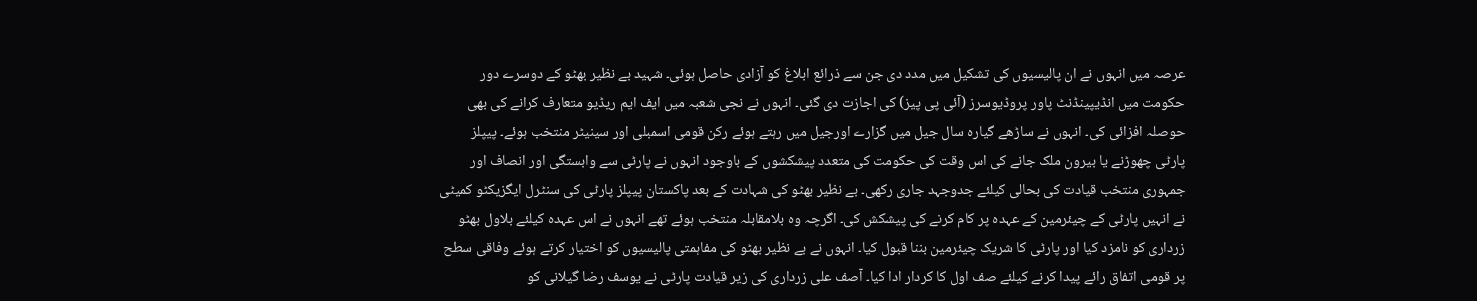عرصہ میں انہوں نے ان پالیسیوں کی تشکیل میں مدد دی جن سے ذرائع ابلاغ کو آزادی حاصل ہوئی۔ شہید بے نظیر بھٹو کے دوسرے دور حکومت میں انڈیپینڈنٹ پاور پروڈیوسرز (آئی پی پیز) کی اجازت دی گئی۔ انہوں نے نجی شعبہ میں ایف ایم ریڈیو متعارف کرانے کی بھی حوصلہ افزائی کی۔ انہوں نے ساڑھے گیارہ سال جیل میں گزارے اورجیل میں رہتے ہوئے رکن قومی اسمبلی اور سینیٹر منتخب ہوئے۔ پیپلز پارٹی چھوڑنے یا بیرون ملک جانے کی اس وقت کی حکومت کی متعدد پیشکشوں کے باوجود انہوں نے پارٹی سے وابستگی اور انصاف اور جمہوری منتخب قیادت کی بحالی کیلئے جدوجہد جاری رکھی۔ بے نظیر بھٹو کی شہادت کے بعد پاکستان پیپلز پارٹی کی سنٹرل ایگزیکٹو کمیٹی نے انہیں پارٹی کے چیئرمین کے عہدہ پر کام کرنے کی پیشکش کی۔ اگرچہ وہ بلامقابلہ منتخب ہوئے تھے انہوں نے اس عہدہ کیلئے بلاول بھٹو زرداری کو نامزد کیا اور پارٹی کا شریک چیئرمین بننا قبول کیا۔ انہوں نے بے نظیر بھٹو کی مفاہمتی پالیسیوں کو اختیار کرتے ہوئے وفاقی سطح پر قومی اتفاق رائے پیدا کرنے کیلئے صف اول کا کردار ادا کیا۔ آصف علی زرداری کی زیر قیادت پارٹی نے یوسف رضا گیلانی کو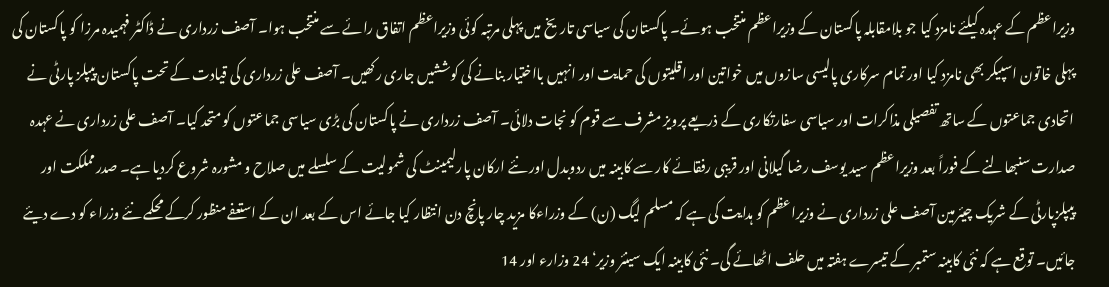وزیراعظم کے عہدہ کیلئے نامزد کیا جو بلامقابلہ پاکستان کے وزیراعظم منتخب ہوئے۔ پاکستان کی سیاسی تاریخ میں پہلی مرتبہ کوئی وزیراعظم اتفاق رائے سے منتخب ہوا۔ آصف زرداری نے ڈاکٹر فہمیدہ مرزا کو پاکستان کی پہلی خاتون اسپیکر بھی نامزد کیا اور تمام سرکاری پالیسی سازوں میں خواتین اور اقلیتوں کی حمایت اور انہیں بااختیار بنانے کی کوششیں جاری رکھیں۔ آصف علی زرداری کی قیادت کے تحت پاکستان پیپلز پارٹی نے اتحادی جماعتوں کے ساتھ تفصیلی مذاکرات اور سیاسی سفارتکاری کے ذریعے پرویز مشرف سے قوم کو نجات دلائی۔ آصف زرداری نے پاکستان کی بڑی سیاسی جماعتوں کو متحد کیا۔ آصف علی زرداری نے عہدہ صدارت سنبھالنے کے فوراً بعد وزیراعظم سید یوسف رضا گیلانی اور قریبی رفقائے کار سے کابینہ میں ردوبدل اور نئے ارکان پارلیمینٹ کی شمولیت کے سلسلے میں صلاح و مشورہ شروع کردیا ہے۔ صدرمملکت اور پیپلزپارٹی کے شریک چیئرمین آصف علی زرداری نے وزیراعظم کو ہدایت کی ہے کہ مسلم لیگ (ن) کے وزراءکا مزید چار پانچ دن انتظار کیا جائے اس کے بعد ان کے استعفے منظور کرکے محکمے نئے وزراء کو دے دیئے جائیں۔ توقع ہے کہ نئی کابینہ ستمبر کے تیسرے ہفتہ میں حلف اٹھائے گی۔ نئی کابینہ ایک سینئر وزیر‘ 24 وزارء اور 14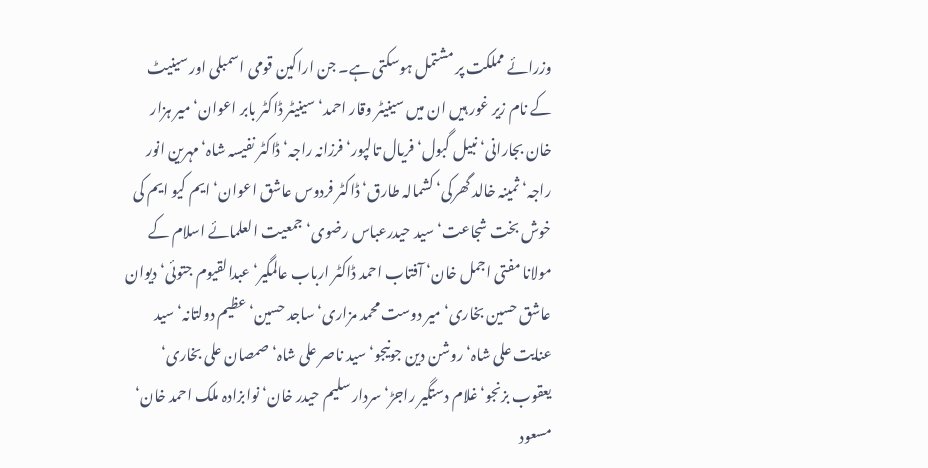وزرائے مملکت پر مشتمل ہوسکتی ہے۔ جن اراکین قومی اسمبلی اور سینیٹ کے نام زیر غور ہیں ان میں سینیٹر وقار احمد‘ سینیٹر ڈاکٹر بابر اعوان‘ میر ہزار خان بجارانی‘ نبیل گبول‘ فریال تالپور‘ فرزانہ راجہ‘ ڈاکٹر نفیسہ شاہ‘ مہرین انور راجہ‘ ثمینہ خالد گھرکی‘ کشمالہ طارق‘ ڈاکٹر فردوس عاشق اعوان‘ ایم کیو ایم کی خوش بخت شجاعت‘ سید حیدرعباس رضوی‘ جمعیت العلمائے اسلام کے مولانا مفتی اجمل خان‘ آفتاب احمد ڈاکٹر ارباب عالمگیر‘ عبدالقیوم جتوئی‘ دیوان عاشق حسین بخاری‘ میر دوست محمد مزاری‘ ساجد حسین‘ عظیم دولتانہ‘ سید عنایت علی شاہ‘ روشن دین جونیجو‘ سید ناصر علی شاہ‘ صمصان علی بخاری‘ یعقوب بزنجو‘ غلام دستگیر راجڑ‘ سردار سلیم حیدر خان‘ نوابزادہ ملک احمد خان‘ مسعود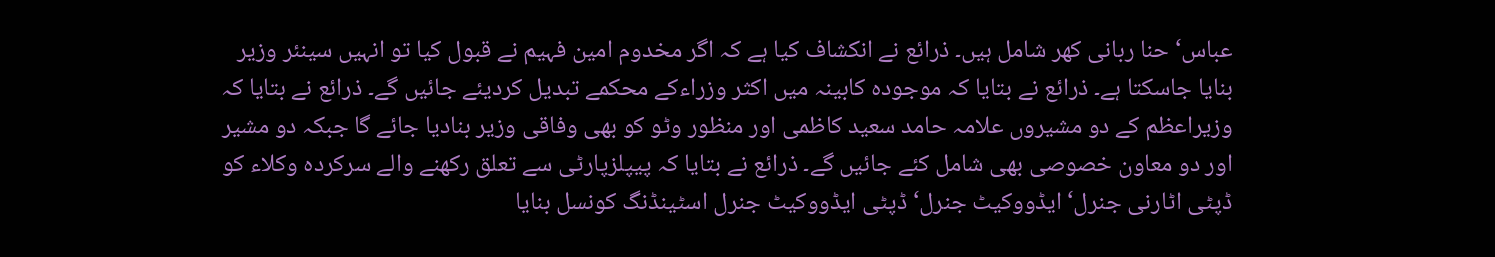عباس‘ حنا ربانی کھر شامل ہیں۔ ذرائع نے انکشاف کیا ہے کہ اگر مخدوم امین فہیم نے قبول کیا تو انہیں سینئر وزیر بنایا جاسکتا ہے۔ ذرائع نے بتایا کہ موجودہ کابینہ میں اکثر وزراءکے محکمے تبدیل کردیئے جائیں گے۔ ذرائع نے بتایا کہ وزیراعظم کے دو مشیروں علامہ حامد سعید کاظمی اور منظور وٹو کو بھی وفاقی وزیر بنادیا جائے گا جبکہ دو مشیر اور دو معاون خصوصی بھی شامل کئے جائیں گے۔ ذرائع نے بتایا کہ پیپلزپارٹی سے تعلق رکھنے والے سرکردہ وکلاء کو ڈپٹی اٹارنی جنرل‘ ایڈووکیٹ جنرل‘ ڈپٹی ایڈووکیٹ جنرل اسٹینڈنگ کونسل بنایا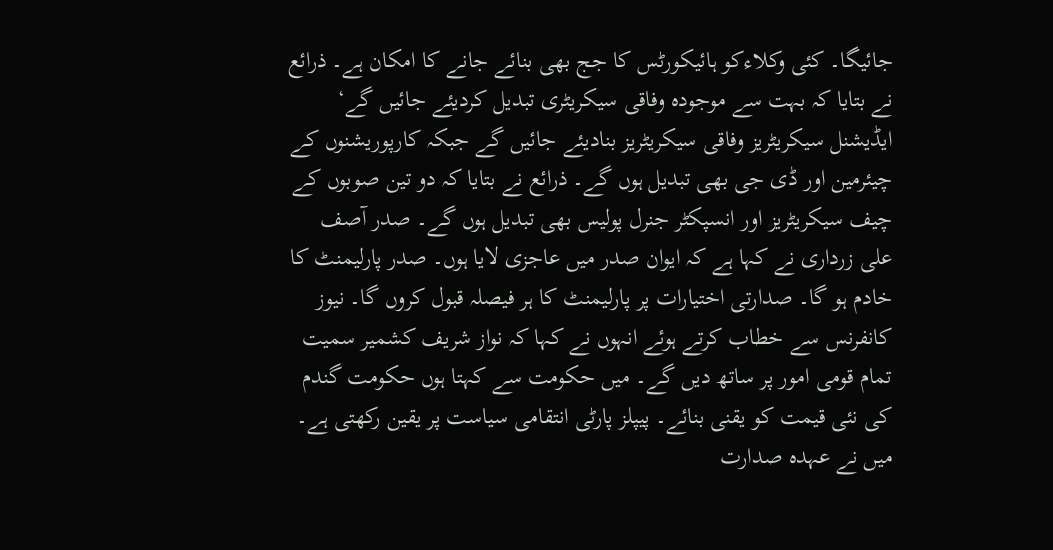جائیگا۔ کئی وکلاءکو ہائیکورٹس کا جج بھی بنائے جانے کا امکان ہے۔ ذرائع نے بتایا کہ بہت سے موجودہ وفاقی سیکریٹری تبدیل کردیئے جائیں گے‘ ایڈیشنل سیکریٹریز وفاقی سیکریٹریز بنادیئے جائیں گے جبکہ کارپوریشنوں کے چیئرمین اور ڈی جی بھی تبدیل ہوں گے۔ ذرائع نے بتایا کہ دو تین صوبوں کے چیف سیکریٹریز اور انسپکٹر جنرل پولیس بھی تبدیل ہوں گے۔ صدر آصف علی زرداری نے کہا ہے کہ ایوان صدر میں عاجزی لایا ہوں۔ صدر پارلیمنٹ کا خادم ہو گا۔ صدارتی اختیارات پر پارلیمنٹ کا ہر فیصلہ قبول کروں گا۔ نیوز کانفرنس سے خطاب کرتے ہوئے انہوں نے کہا کہ نواز شریف کشمیر سمیت تمام قومی امور پر ساتھ دیں گے۔ میں حکومت سے کہتا ہوں حکومت گندم کی نئی قیمت کو یقنی بنائے۔ پیپلز پارٹی انتقامی سیاست پر یقین رکھتی ہے۔ میں نے عہدہ صدارت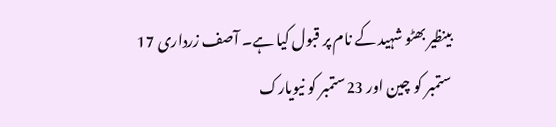بینظیر بھٹو شہید کے نام پر قبول کیا ہے۔ آصف زرداری 17 ستمبر کو چین اور 23ستمبر کو نیویارک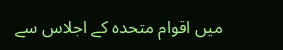میں اقوام متحدہ کے اجلاس سے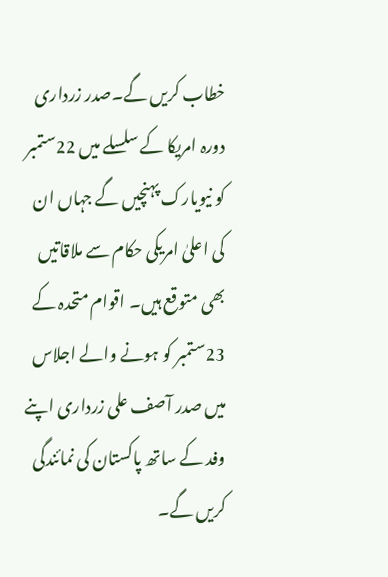خطاب کریں گے۔صدر زرداری دورہ امریکا کے سلسلے میں 22ستمبر کو نیویارک پہنچیں گے جہاں ان کی اعلیٰ امریکی حکام سے ملاقاتیں بھی متوقع ہیں۔ اقوام متحدہ کے 23ستمبر کو ہونے والے اجلاس میں صدر آصف علی زرداری اپنے وفد کے ساتھ پاکستان کی نمائندگی کریں گے۔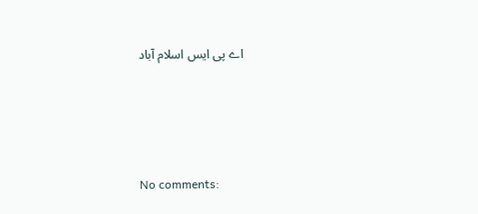اے پی ایس اسلام آباد





No comments: